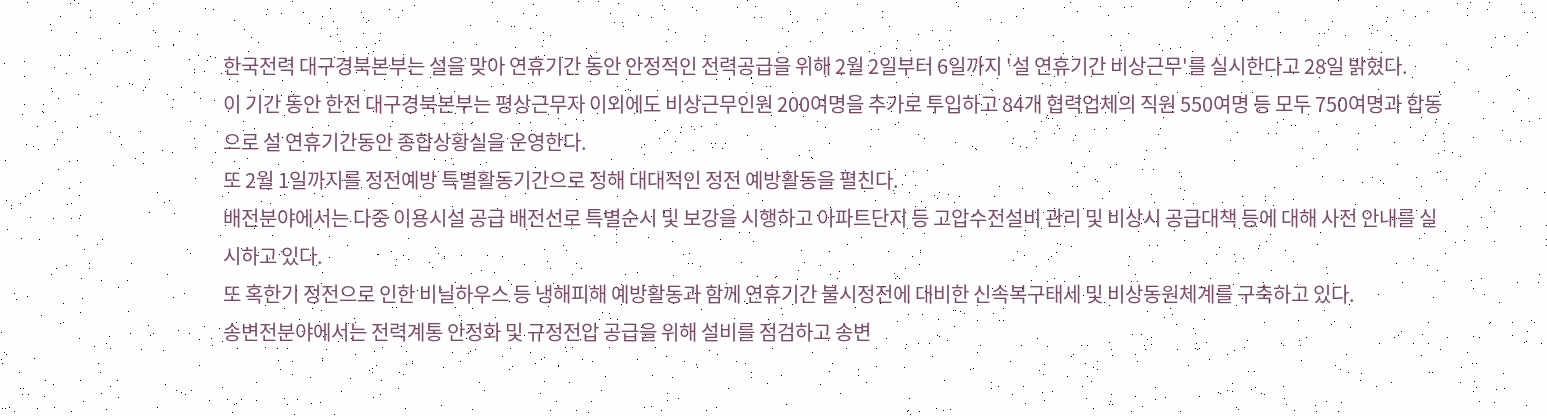한국전력 대구경북본부는 설을 맞아 연휴기간 동안 안정적인 전력공급을 위해 2월 2일부터 6일까지 '설 연휴기간 비상근무'를 실시한다고 28일 밝혔다.
이 기간 동안 한전 대구경북본부는 평상근무자 이외에도 비상근무인원 200여명을 추가로 투입하고 84개 협력업체의 직원 550여명 등 모두 750여명과 합동으로 설 연휴기간동안 종합상황실을 운영한다.
또 2월 1일까지를 정전예방 특별활동기간으로 정해 대대적인 정전 예방활동을 펼친다.
배전분야에서는 다중 이용시설 공급 배전선로 특별순시 및 보강을 시행하고 아파트단지 등 고압수전설비 관리 및 비상시 공급대책 등에 대해 사전 안내를 실시하고 있다.
또 혹한기 정전으로 인한 비닐하우스 등 냉해피해 예방활동과 함께 연휴기간 불시정전에 대비한 신속복구태세 및 비상동원체계를 구축하고 있다.
송변전분야에서는 전력계통 안정화 및 규정전압 공급을 위해 설비를 점검하고 송변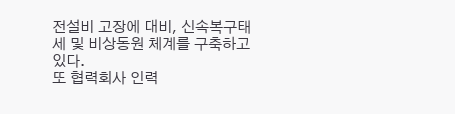전설비 고장에 대비, 신속복구태세 및 비상동원 체계를 구축하고 있다.
또 협력회사 인력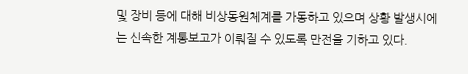및 장비 등에 대해 비상동원체계를 가동하고 있으며 상황 발생시에는 신속한 계통보고가 이뤄질 수 있도록 만전을 기하고 있다.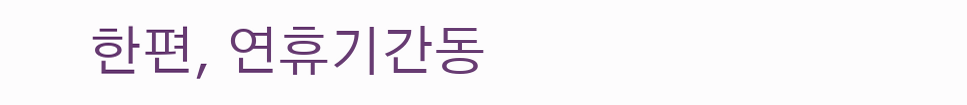한편, 연휴기간동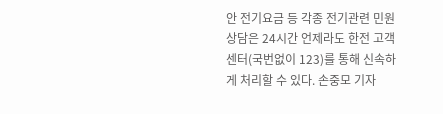안 전기요금 등 각종 전기관련 민원상담은 24시간 언제라도 한전 고객센터(국번없이 123)를 통해 신속하게 처리할 수 있다. 손중모 기자